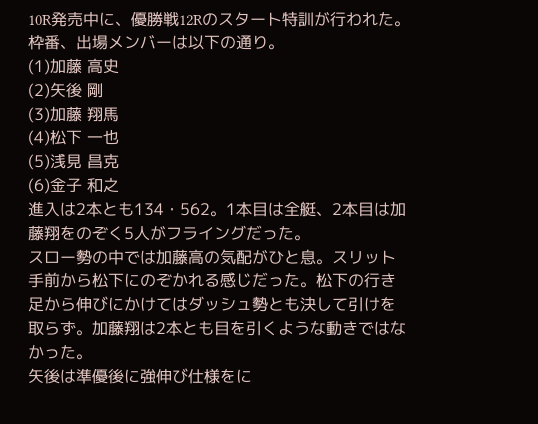10R発売中に、優勝戦12Rのスタート特訓が行われた。枠番、出場メンバーは以下の通り。
(1)加藤 高史
(2)矢後 剛
(3)加藤 翔馬
(4)松下 一也
(5)浅見 昌克
(6)金子 和之
進入は2本とも134・562。1本目は全艇、2本目は加藤翔をのぞく5人がフライングだった。
スロー勢の中では加藤高の気配がひと息。スリット手前から松下にのぞかれる感じだった。松下の行き足から伸びにかけてはダッシュ勢とも決して引けを取らず。加藤翔は2本とも目を引くような動きではなかった。
矢後は準優後に強伸び仕様をに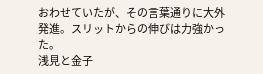おわせていたが、その言葉通りに大外発進。スリットからの伸びは力強かった。
浅見と金子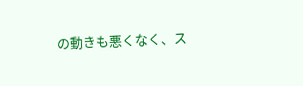の動きも悪くなく、ス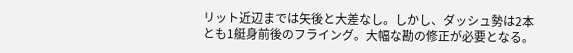リット近辺までは矢後と大差なし。しかし、ダッシュ勢は2本とも1艇身前後のフライング。大幅な勘の修正が必要となる。